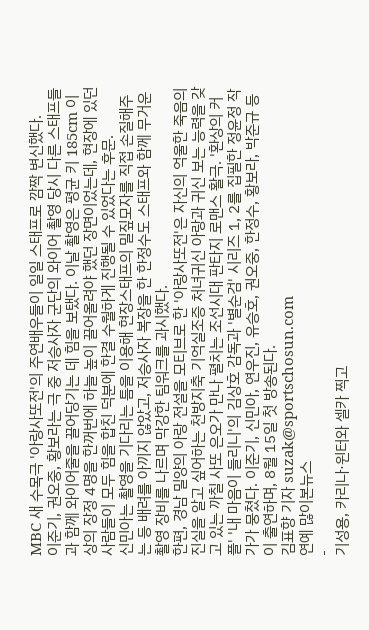MBC 새 수목극 '아랑사또전'의 주연배우들이 일일 스태프로 깜짝 변신했다.
이준기, 권오중, 황보라는 극 중 저승사자 군단의 와이어 촬영 당시 다른 스태프들과 함께 와이어줄을 끌어당기는 데 힘을 보탰다. 이날 촬영은 평균 키 185cm 이상의 장정 4명을 한꺼번에 하늘 높이 끌어올려야 했던 장면이었는데, 현장에 있던 사람들이 모두 힘을 합친 덕분에 한결 수월하게 진행될 수 있었다는 후문.
신민아는 촬영을 기다리는 틈을 이용해 현장스태프의 밀짚모자를 직접 손질해주는 등 배려를 아끼지 않았고, 저승사자 복장을 한 한정수도 스태프와 함께 무거운 촬영 장비를 나르며 막강한 팀워크를 과시했다.
한편, 경남 밀양의 아랑 전설을 모티브로 한 '아랑사또전'은 자신의 억울한 죽음의 진실을 알고 싶어하는 천방지축 기억실조증 처녀귀신 아랑과 귀신 보는 능력을 갖고 있는 까칠 사또 은오가 만나 펼치는 조선시대 판타지 로맨스 활극. '환상의 커플' '내 마음이 들리니'의 김상호 감독과 '별순검' 시리즈 1, 2를 집필한 정윤정 작가가 뭉쳤다. 이준기, 신민아, 연우진, 유승호, 권오중, 한정수, 황보라, 박준규 등이 출연하며, 8월 15일 첫 방송된다.
김표향 기자 suzak@sportschosun.com
연예 많이본뉴스
-
기성용, 카리나·윈터와 셀카 찍고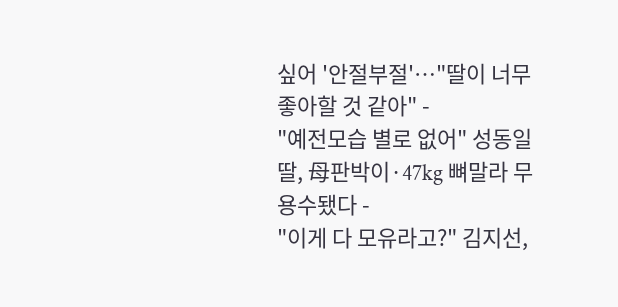싶어 '안절부절'…"딸이 너무 좋아할 것 같아" -
"예전모습 별로 없어" 성동일 딸, 母판박이·47kg 뼈말라 무용수됐다 -
"이게 다 모유라고?" 김지선,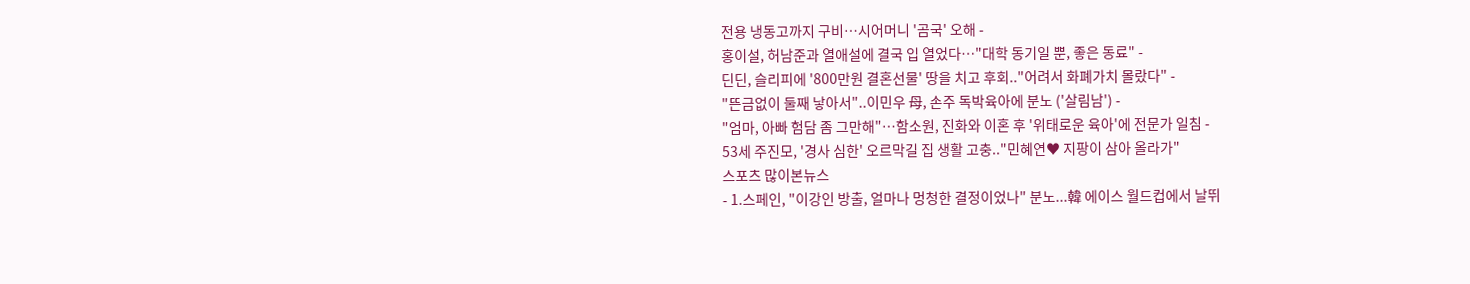전용 냉동고까지 구비…시어머니 '곰국' 오해 -
홍이설, 허남준과 열애설에 결국 입 열었다…"대학 동기일 뿐, 좋은 동료" -
딘딘, 슬리피에 '800만원 결혼선물' 땅을 치고 후회.."어려서 화폐가치 몰랐다" -
"뜬금없이 둘째 낳아서"..이민우 母, 손주 독박육아에 분노 ('살림남') -
"엄마, 아빠 험담 좀 그만해"…함소원, 진화와 이혼 후 '위태로운 육아'에 전문가 일침 -
53세 주진모, '경사 심한' 오르막길 집 생활 고충.."민혜연♥ 지팡이 삼아 올라가"
스포츠 많이본뉴스
- 1.스페인, "이강인 방출, 얼마나 멍청한 결정이었나" 분노...韓 에이스 월드컵에서 날뛰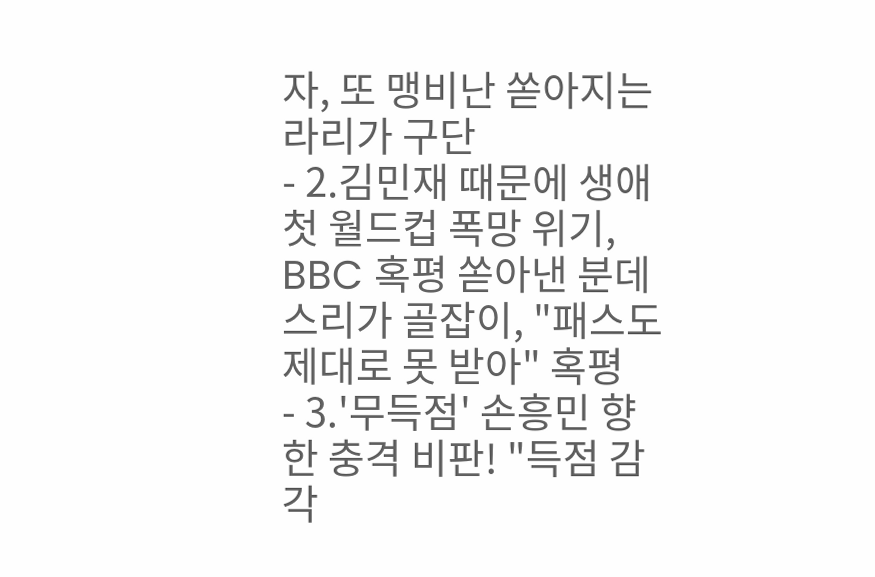자, 또 맹비난 쏟아지는 라리가 구단
- 2.김민재 때문에 생애 첫 월드컵 폭망 위기, BBC 혹평 쏟아낸 분데스리가 골잡이, "패스도 제대로 못 받아" 혹평
- 3.'무득점' 손흥민 향한 충격 비판! "득점 감각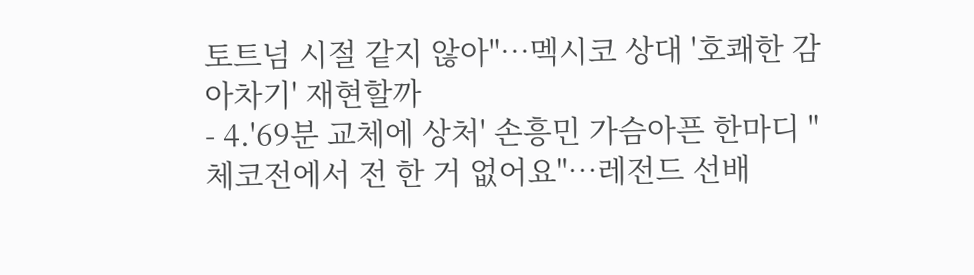토트넘 시절 같지 않아"…멕시코 상대 '호쾌한 감아차기' 재현할까
- 4.'69분 교체에 상처' 손흥민 가슴아픈 한마디 "체코전에서 전 한 거 없어요"…레전드 선배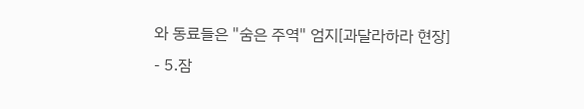와 동료들은 "숨은 주역" 엄지[과달라하라 현장]
- 5.잠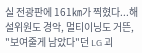실 전광판에 161㎞가 찍혔다...해설위원도 경악, 멀티이닝도 거뜬, "보여줄게 남았다"던 LG 괴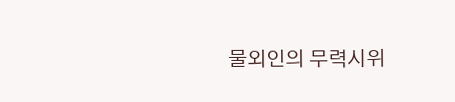물외인의 무력시위